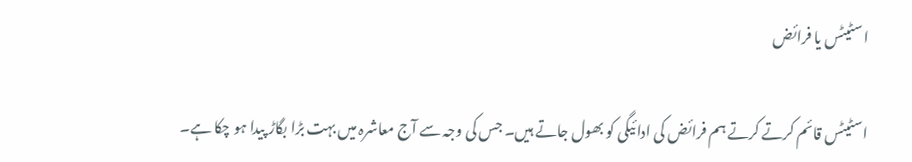اسٹیٹس یا فرائض

اسٹیٹس قائم کرتے کرتے ہم فرائض کی ادائیگی کو بھول جاتے ہیں۔ جس کی وجہ سے آج معاشرہ میں بہت بڑا بگاڑ پیدا ہو چکا ہے۔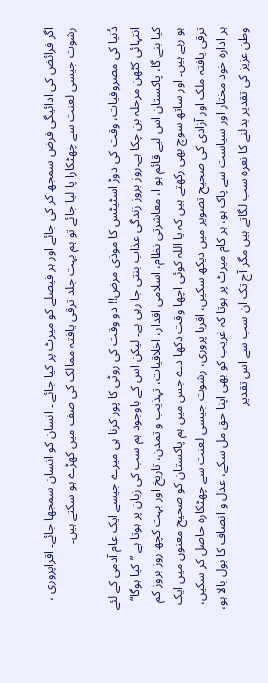اگر فرائض کی ادائیگی فرض سمجھ کر کی جائے اور ہر فیصلے کو میرٹ پر کیا جائے ۔ انسان کو انسان سمجھا جائے۔ اقراپروری ، رشوت جیسی لعنت سے چھٹکارا پا لیا جائے تو ہم بہت جلد ترقی یافتہ ممالک کی صف میں کھڑے ہو سکتے ہیں۔

دُنیا کی مصروفیات، وقت کی دوڑ اسٹیٹس کا موذی مرض!! دو وقت کی روٹی کا پور کرنا ہی میرے جیسے ایک عام آدمی کے لئے انتہائی کٹھن مرحلہ بن چکا ہے۔روز بروز زندگی عذاب بنتی جا رہی ہے۔ لیکن اس کے باوجود ہم سب کی زبان پر ہوتا ہے ”کیا ہوگا“ کیا بنے گا، پاکستان اس لیے قائم ہو ا، معاشرتی نظام، اسلامی اقدار، اخلاقیات، تہذیب و تمدن، تاریخ اور بہت کچھ روز بروز کم ہو رہے ہیں۔ اور ساتھ سوچ بھی رکھتے ہیں کہ یا اللہ کوئی اچھا وقت دکھا دے جس میں ہم پاکستان کو صحیح معنوں میں ایک ترقی یافتہ ملک اور آزادی کی صحیح تصویر میں دیکھ سکیں، اقربا پروری، رشوت جیسی لعنت سے چھٹکارہ حاصل کر سکیں، ہر ادارہ خود مختار اور سیاست سے پاک ہو، ہر کام میرٹ پر ہوتا کہ غریب کو بھی اپنا حق مل سکے، عدل و انصاف کا بول بالا ہو، وطن عزیز کی تقدیر بدلنے کا نعرہ سب لگاتے ہیں مگر آج تک ان سب سے اس تقدیر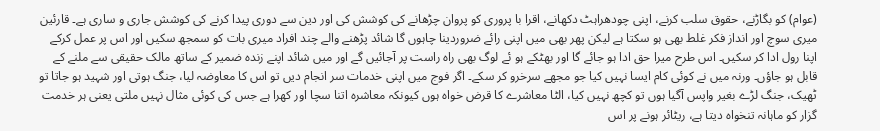(عوام) کو بگاڑنے، حقوق سلب کرنے، اپنی چودھراہٹ دکھانے، اقرا با پروری کو پروان چڑھانے کی کوشش کی اور دین سے دوری پیدا کرنے کی کوشش جاری و ساری ہے۔ قارئین میری سوچ اور انداز فکر غلط بھی ہو سکتا ہے لیکن پھر بھی میں اپنی رائے ضروردینا چاہوں گا شائد پڑھنے والے چند افراد میری بات کو سمجھ سکیں اور اس پر عمل کرکے اپنا رول ادا کر سکیں۔ اس طرح میرا حق ادا ہو جائے گا اور بھٹکے ہو ئے لوگ بھی راہ راست پر آجائیں گے اور میں شائد اپنے زندہ ضمیر کے ساتھ مالک حقیقی سے ملنے کے قابل ہو جاؤں۔ ورنہ میں نے کوئی کام ایسا نہیں کیا جو مجھے سرخرو کر سکے۔ اگر فوج میں اپنی خدمات سر انجام دیں تو اس کا معاوضہ لیا، جنگ ہوتی اور شہید ہو جاتا تو ٹھیک، جنگ لڑے بغیر واپس آگیا ہوں تو کچھ نہیں کیا، الٹا معاشرے کا قرض خواہ ہوں کیونکہ معاشرہ اتنا سچا اور کھرا ہے جس کی کوئی مثال نہیں ملتی یعنی ہر خدمت گزار کو ماہانہ تنخواہ دیتا ہے، ریٹائر ہونے پر اس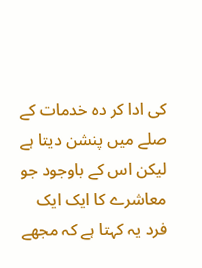کی ادا کر دہ خدمات کے صلے میں پنشن دیتا ہے لیکن اس کے باوجود جو معاشرے کا ایک ایک فرد یہ کہتا ہے کہ مجھے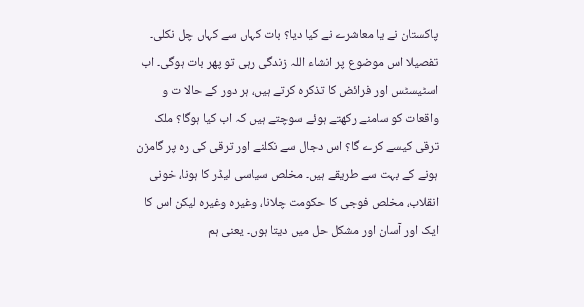پاکستان نے یا معاشرے نے کیا دیا؟ بات کہاں سے کہاں چل نکلی۔ تفصیلا اس موضوع پر انشاء اللہ زندگی رہی تو پھر بات ہوگی۔ اب اسٹیسٹس اور فرائض کا تذکرہ کرتے ہیں، ہر دور کے حالا ت و واقعات کو سامنے رکھتے ہوئے سوچتے ہیں کہ اب کیا ہوگا؟ ملک ترقی کیسے کرے گا؟ اس دجال سے نکلنے اور ترقی کی رہ پر گامزن ہونے کے بہت سے طریقے ہیں۔ مخلص سیاسی لیڈر کا ہونا، خونی انقلاب، مخلص فوجی کا حکومت چلانا، وغیرہ وغیرہ لیکن اس کا ایک اور آسان اور مشکل حل میں دیتا ہوں۔ یعنی ہم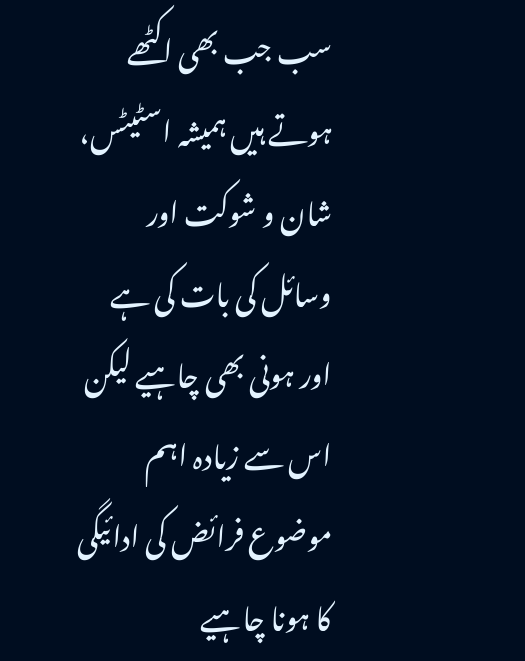سب جب بھی اکٹھے ہوتے ہیں ہمیشہ اسٹیٹس، شان و شوکت اور وسائل کی بات کی ہے اور ہونی بھی چاہیے لیکن اس سے زیادہ اہم موضوع فرائض کی ادائیگی کا ہونا چاہیے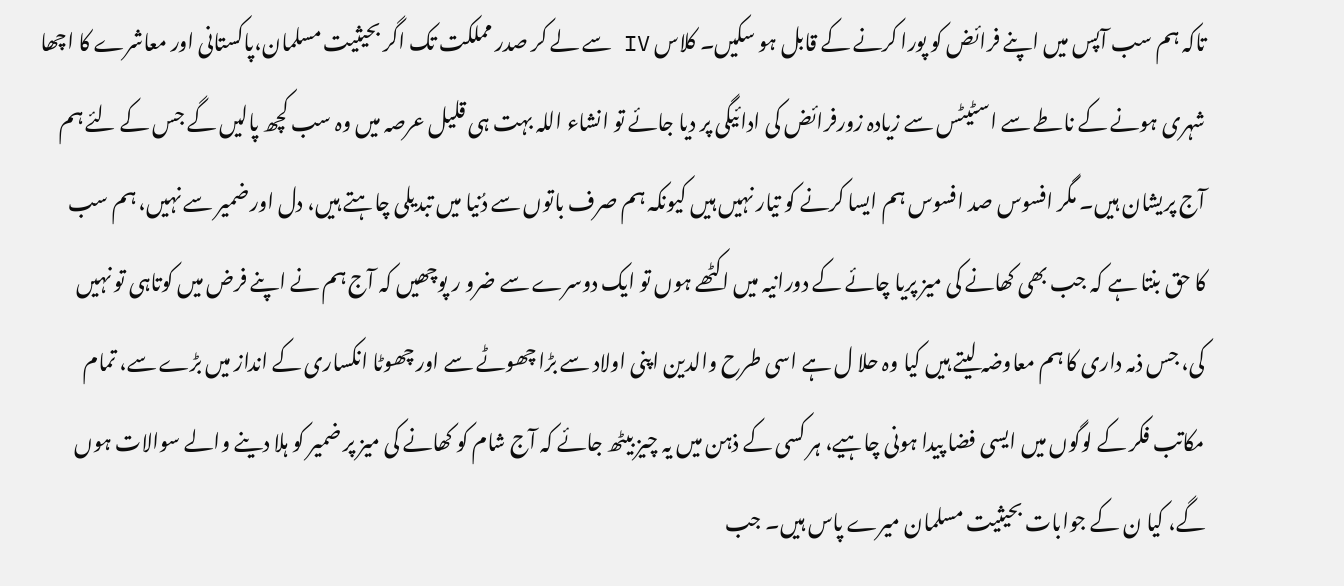تاکہ ہم سب آپس میں اپنے فرائض کو پورا کرنے کے قابل ہو سکیں۔ کلاس IV سے لے کر صدر مملکت تک اگر بحیثیت مسلمان،پاکستانی اور معاشرے کا اچھا شہری ہونے کے ناطے سے اسٹیٹس سے زیادہ زورفرائض کی ادائیگی پر دیا جائے تو انشاء اللہ بہت ہی قلیل عرصہ میں وہ سب کچھ پالیں گے جس کے لئے ہم آج پریشان ہیں۔ مگر افسوس صد افسوس ہم ایسا کرنے کو تیار نہیں ہیں کیونکہ ہم صرف باتوں سے دُنیا میں تبدیلی چاہتے ہیں، دل اور ضمیر سے نہیں، ہم سب کا حق بنتا ہے کہ جب بھی کھانے کی میز پریا چائے کے دورانیہ میں اکٹھے ہوں تو ایک دوسرے سے ضرو ر پوچھیں کہ آج ہم نے اپنے فرض میں کوتاہی تو نہیں کی، جس ذمہ داری کا ہم معاوضہ لیتے ہیں کیا وہ حلا ل ہے اسی طرح والدین اپنی اولاد سے بڑا چھوٹے سے اور چھوٹا انکساری کے انداز میں بڑے سے، تمام مکاتب فکر کے لوگوں میں ایسی فضا پیدا ہونی چاہیے، ہر کسی کے ذہن میں یہ چیز بیٹھ جائے کہ آج شام کو کھانے کی میز پر ضمیر کو ہلا دینے والے سوالات ہوں گے، کیا ن کے جوابات بحیثیت مسلمان میرے پاس ہیں۔ جب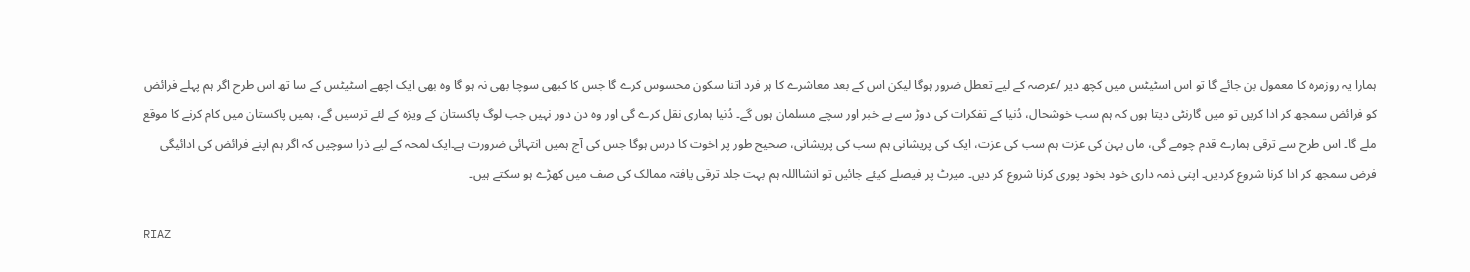ہمارا یہ روزمرہ کا معمول بن جائے گا تو اس اسٹیٹس میں کچھ دیر /عرصہ کے لیے تعطل ضرور ہوگا لیکن اس کے بعد معاشرے کا ہر فرد اتنا سکون محسوس کرے گا جس کا کبھی سوچا بھی نہ ہو گا وہ بھی ایک اچھے اسٹیٹس کے سا تھ اس طرح اگر ہم پہلے فرائض کو فرائض سمجھ کر ادا کریں تو میں گارنٹی دیتا ہوں کہ ہم سب خوشحال، دُنیا کے تفکرات کی دوڑ سے بے خبر اور سچے مسلمان ہوں گے۔ دُنیا ہماری نقل کرے گی اور وہ دن دور نہیں جب لوگ پاکستان کے ویزہ کے لئے ترسیں گے، ہمیں پاکستان میں کام کرنے کا موقع ملے گا۔ اس طرح سے ترقی ہمارے قدم چومے گی، ماں بہن کی عزت ہم سب کی عزت، ایک کی پریشانی ہم سب کی پریشانی، صحیح طور پر اخوت کا درس ہوگا جس کی آج ہمیں انتہائی ضرورت ہے۔ایک لمحہ کے لیے ذرا سوچیں کہ اگر ہم اپنے فرائض کی ادائیگی فرض سمجھ کر ادا کرنا شروع کردیں۔ اپنی ذمہ داری خود بخود پوری کرنا شروع کر دیں۔ میرٹ پر فیصلے کیئے جائیں تو انشااللہ ہم بہت جلد ترقی یافتہ ممالک کی صف میں کھڑے ہو سکتے ہیں۔

RIAZ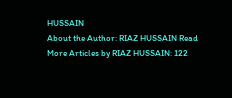HUSSAIN
About the Author: RIAZ HUSSAIN Read More Articles by RIAZ HUSSAIN: 122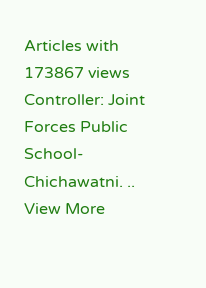Articles with 173867 views Controller: Joint Forces Public School- Chichawatni. .. View More